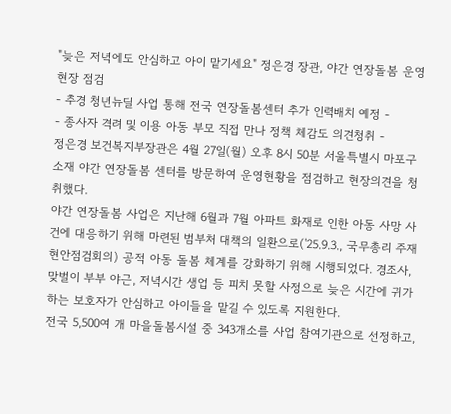"늦은 저녁에도 안심하고 아이 맡기세요" 정은경 장관, 야간 연장돌봄 운영 현장 점검
- 추경 청년뉴딜 사업 통해 전국 연장돌봄센터 추가 인력배치 예정 -
- 종사자 격려 및 이용 아동 부모 직접 만나 정책 체감도 의견청취 -
정은경 보건복지부장관은 4월 27일(월) 오후 8시 50분 서울특별시 마포구 소재 야간 연장돌봄 센터를 방문하여 운영현황을 점검하고 현장의견을 청취했다.
야간 연장돌봄 사업은 지난해 6월과 7월 아파트 화재로 인한 아동 사망 사건에 대응하기 위해 마련된 범부처 대책의 일환으로('25.9.3., 국무총리 주재 현안점검회의) 공적 아동 돌봄 체계를 강화하기 위해 시행되었다. 경조사, 맞벌이 부부 야근, 저녁시간 생업 등 피치 못할 사정으로 늦은 시간에 귀가하는 보호자가 안심하고 아이들을 맡길 수 있도록 지원한다.
전국 5,500여 개 마을돌봄시설 중 343개소를 사업 참여기관으로 선정하고,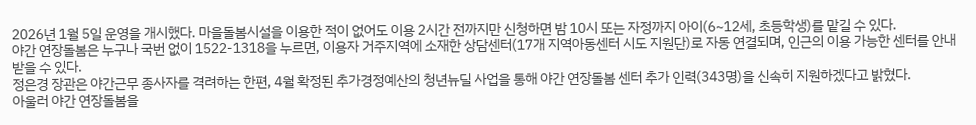2026년 1월 5일 운영을 개시했다. 마을돌봄시설을 이용한 적이 없어도 이용 2시간 전까지만 신청하면 밤 10시 또는 자정까지 아이(6~12세, 초등학생)를 맡길 수 있다.
야간 연장돌봄은 누구나 국번 없이 1522-1318을 누르면, 이용자 거주지역에 소재한 상담센터(17개 지역아동센터 시도 지원단)로 자동 연결되며, 인근의 이용 가능한 센터를 안내받을 수 있다.
정은경 장관은 야간근무 종사자를 격려하는 한편, 4월 확정된 추가경정예산의 청년뉴딜 사업을 통해 야간 연장돌봄 센터 추가 인력(343명)을 신속히 지원하겠다고 밝혔다.
아울러 야간 연장돌봄을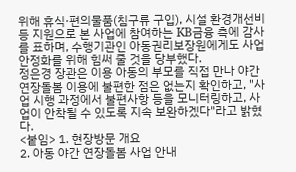위해 휴식·편의물품(침구류 구입), 시설 환경개선비 등 지원으로 본 사업에 참여하는 KB금융 측에 감사를 표하며, 수행기관인 아동권리보장원에게도 사업 안정화를 위해 힘써 줄 것을 당부했다.
정은경 장관은 이용 아동의 부모를 직접 만나 야간 연장돌봄 이용에 불편한 점은 없는지 확인하고, "사업 시행 과정에서 불편사항 등을 모니터링하고, 사업이 안착될 수 있도록 지속 보완하겠다"라고 밝혔다.
<붙임> 1. 현장방문 개요
2. 아동 야간 연장돌봄 사업 안내